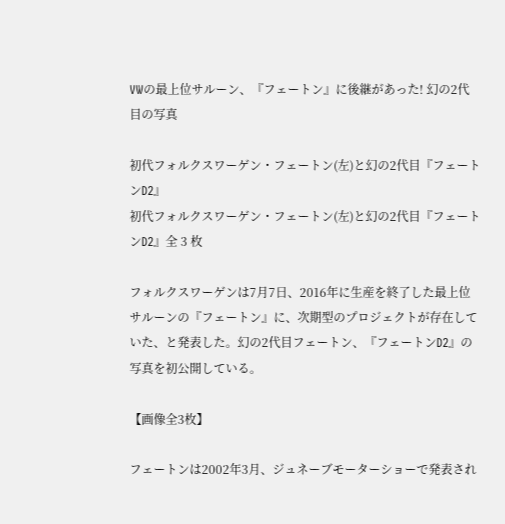VWの最上位サルーン、『フェートン』に後継があった! 幻の2代目の写真

初代フォルクスワーゲン・フェートン(左)と幻の2代目『フェートンD2』
初代フォルクスワーゲン・フェートン(左)と幻の2代目『フェートンD2』全 3 枚

フォルクスワーゲンは7月7日、2016年に生産を終了した最上位サルーンの『フェートン』に、次期型のプロジェクトが存在していた、と発表した。幻の2代目フェートン、『フェートンD2』の写真を初公開している。

【画像全3枚】

フェートンは2002年3月、ジュネーブモーターショーで発表され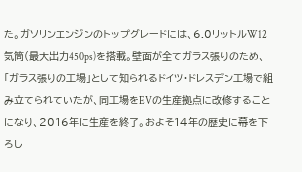た。ガソリンエンジンのトップグレードには、6.0リットルW12気筒(最大出力450ps)を搭載。壁面が全てガラス張りのため、「ガラス張りの工場」として知られるドイツ・ドレスデン工場で組み立てられていたが、同工場をEVの生産拠点に改修することになり、2016年に生産を終了。およそ14年の歴史に幕を下ろし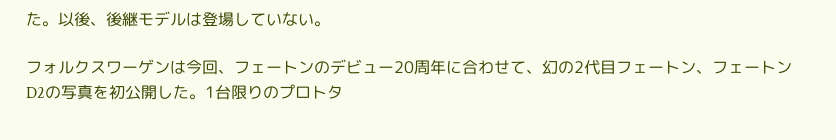た。以後、後継モデルは登場していない。

フォルクスワーゲンは今回、フェートンのデビュー20周年に合わせて、幻の2代目フェートン、フェートンD2の写真を初公開した。1台限りのプロトタ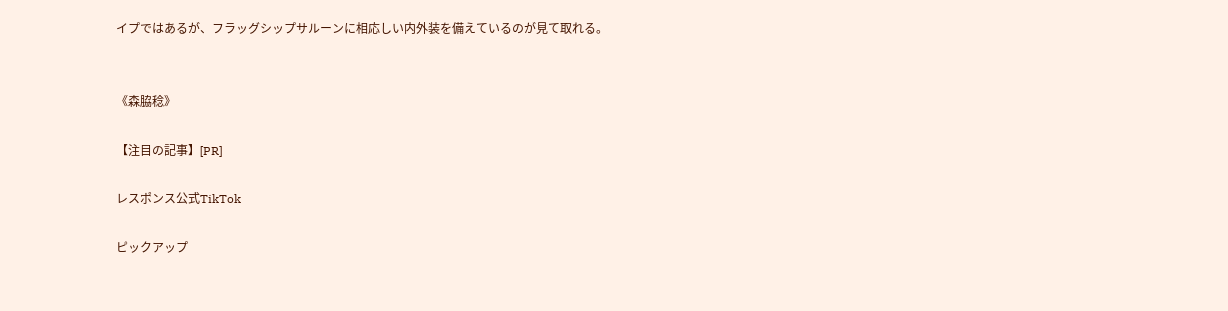イプではあるが、フラッグシップサルーンに相応しい内外装を備えているのが見て取れる。


《森脇稔》

【注目の記事】[PR]

レスポンス公式TikTok

ピックアップ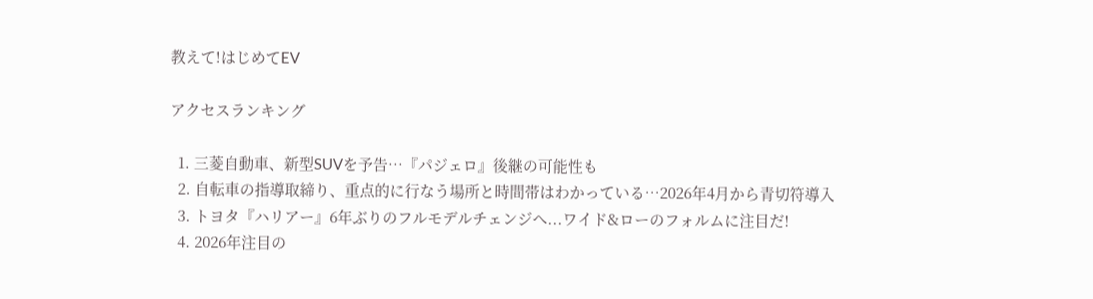教えて!はじめてEV

アクセスランキング

  1. 三菱自動車、新型SUVを予告…『パジェロ』後継の可能性も
  2. 自転車の指導取締り、重点的に行なう場所と時間帯はわかっている…2026年4月から青切符導入
  3. トヨタ『ハリアー』6年ぶりのフルモデルチェンジへ...ワイド&ローのフォルムに注目だ!
  4. 2026年注目の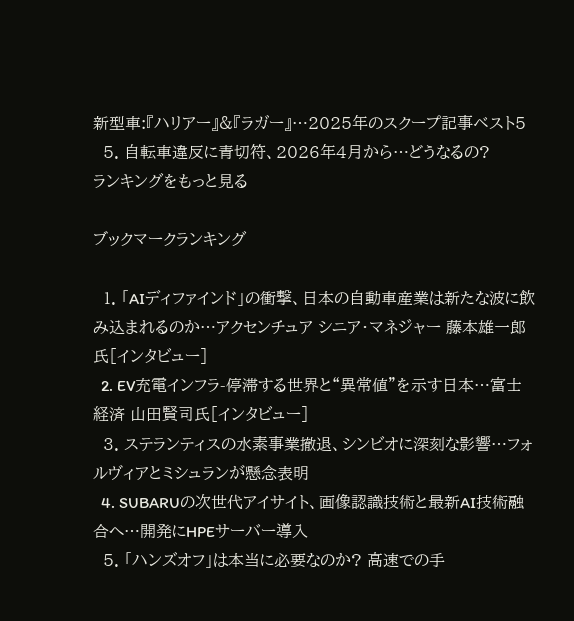新型車:『ハリアー』&『ラガー』…2025年のスクープ記事ベスト5
  5. 自転車違反に青切符、2026年4月から…どうなるの?
ランキングをもっと見る

ブックマークランキング

  1. 「AIディファインド」の衝撃、日本の自動車産業は新たな波に飲み込まれるのか…アクセンチュア シニア・マネジャー 藤本雄一郎氏[インタビュー]
  2. EV充電インフラ-停滞する世界と“異常値”を示す日本…富士経済 山田賢司氏[インタビュー]
  3. ステランティスの水素事業撤退、シンビオに深刻な影響…フォルヴィアとミシュランが懸念表明
  4. SUBARUの次世代アイサイト、画像認識技術と最新AI技術融合へ…開発にHPEサーバー導入
  5. 「ハンズオフ」は本当に必要なのか? 高速での手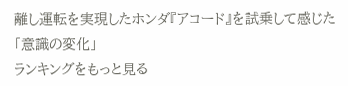離し運転を実現したホンダ『アコード』を試乗して感じた「意識の変化」
ランキングをもっと見る